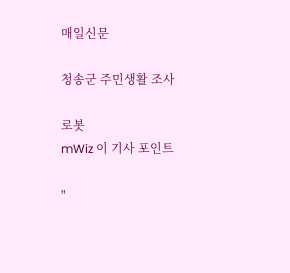매일신문

청송군 주민생활 조사

로봇
mWiz 이 기사 포인트

"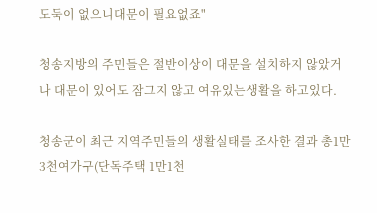도둑이 없으니대문이 필요없죠"

청송지방의 주민들은 절반이상이 대문을 설치하지 않았거나 대문이 있어도 잠그지 않고 여유있는생활을 하고있다.

청송군이 최근 지역주민들의 생활실태를 조사한 결과 총1만3천여가구(단독주택 1만1천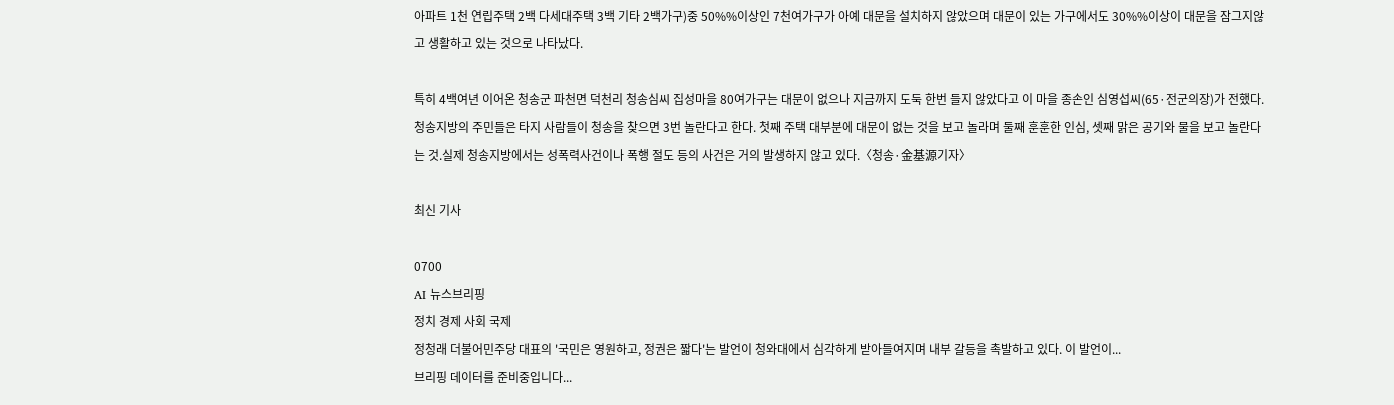아파트 1천 연립주택 2백 다세대주택 3백 기타 2백가구)중 50%%이상인 7천여가구가 아예 대문을 설치하지 않았으며 대문이 있는 가구에서도 30%%이상이 대문을 잠그지않고 생활하고 있는 것으로 나타났다.

특히 4백여년 이어온 청송군 파천면 덕천리 청송심씨 집성마을 80여가구는 대문이 없으나 지금까지 도둑 한번 들지 않았다고 이 마을 종손인 심영섭씨(65·전군의장)가 전했다.청송지방의 주민들은 타지 사람들이 청송을 찾으면 3번 놀란다고 한다. 첫째 주택 대부분에 대문이 없는 것을 보고 놀라며 둘째 훈훈한 인심, 셋째 맑은 공기와 물을 보고 놀란다는 것.실제 청송지방에서는 성폭력사건이나 폭행 절도 등의 사건은 거의 발생하지 않고 있다.〈청송·金基源기자〉

최신 기사

0700
AI 뉴스브리핑
정치 경제 사회 국제
정청래 더불어민주당 대표의 '국민은 영원하고, 정권은 짧다'는 발언이 청와대에서 심각하게 받아들여지며 내부 갈등을 촉발하고 있다. 이 발언이...
브리핑 데이터를 준비중입니다...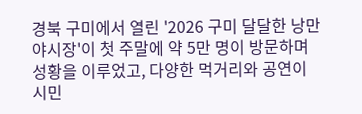경북 구미에서 열린 '2026 구미 달달한 낭만야시장'이 첫 주말에 약 5만 명이 방문하며 성황을 이루었고, 다양한 먹거리와 공연이 시민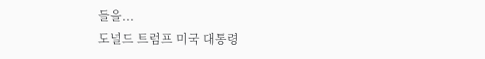들을...
도널드 트럼프 미국 대통령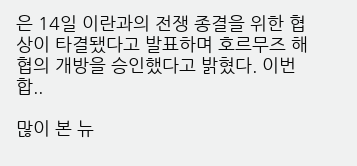은 14일 이란과의 전쟁 종결을 위한 협상이 타결됐다고 발표하며 호르무즈 해협의 개방을 승인했다고 밝혔다. 이번 합..

많이 본 뉴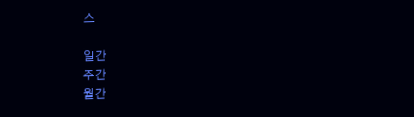스

일간
주간
월간